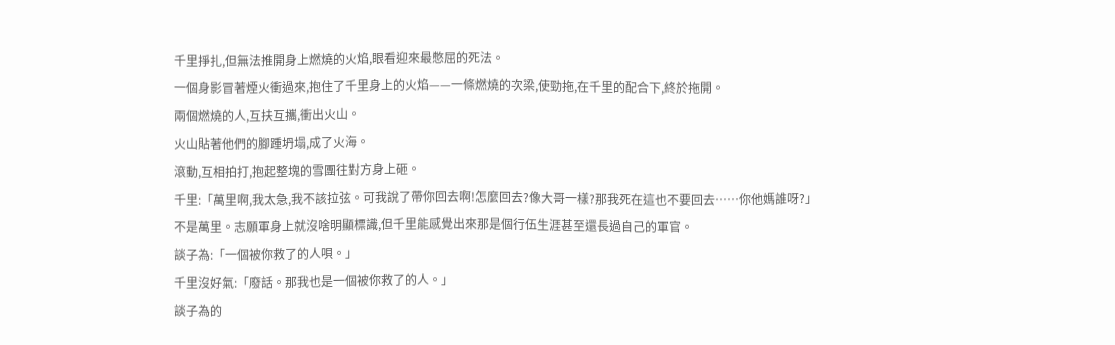千里掙扎,但無法推開身上燃燒的火焰,眼看迎來最憋屈的死法。
一個身影冒著煙火衝過來,抱住了千里身上的火焰——一條燃燒的次梁,使勁拖,在千里的配合下,終於拖開。
兩個燃燒的人,互扶互攜,衝出火山。
火山貼著他們的腳踵坍塌,成了火海。
滾動,互相拍打,抱起整塊的雪團往對方身上砸。
千里:「萬里啊,我太急,我不該拉弦。可我說了帶你回去啊!怎麼回去?像大哥一樣?那我死在這也不要回去……你他媽誰呀?」
不是萬里。志願軍身上就沒啥明顯標識,但千里能感覺出來那是個行伍生涯甚至還長過自己的軍官。
談子為:「一個被你救了的人唄。」
千里沒好氣:「廢話。那我也是一個被你救了的人。」
談子為的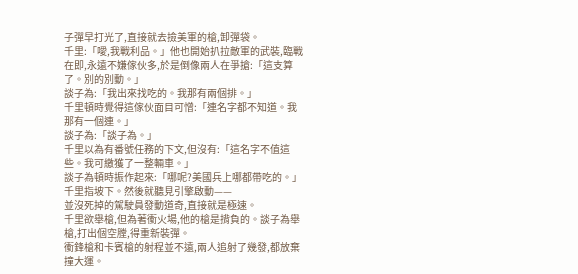子彈早打光了,直接就去撿美軍的槍,卸彈袋。
千里:「噯,我戰利品。」他也開始扒拉敵軍的武裝,臨戰在即,永遠不嫌傢伙多,於是倒像兩人在爭搶:「這支算了。別的別動。」
談子為:「我出來找吃的。我那有兩個排。」
千里頓時覺得這傢伙面目可憎:「連名字都不知道。我那有一個連。」
談子為:「談子為。」
千里以為有番號任務的下文,但沒有:「這名字不值這些。我可繳獲了一整輛車。」
談子為頓時振作起來:「哪呢?美國兵上哪都帶吃的。」
千里指坡下。然後就聽見引擎啟動——
並沒死掉的駕駛員發動道奇,直接就是極速。
千里欲舉槍,但為著衝火場,他的槍是揹負的。談子為舉槍,打出個空膛,得重新裝彈。
衝鋒槍和卡賓槍的射程並不遠,兩人追射了幾發,都放棄撞大運。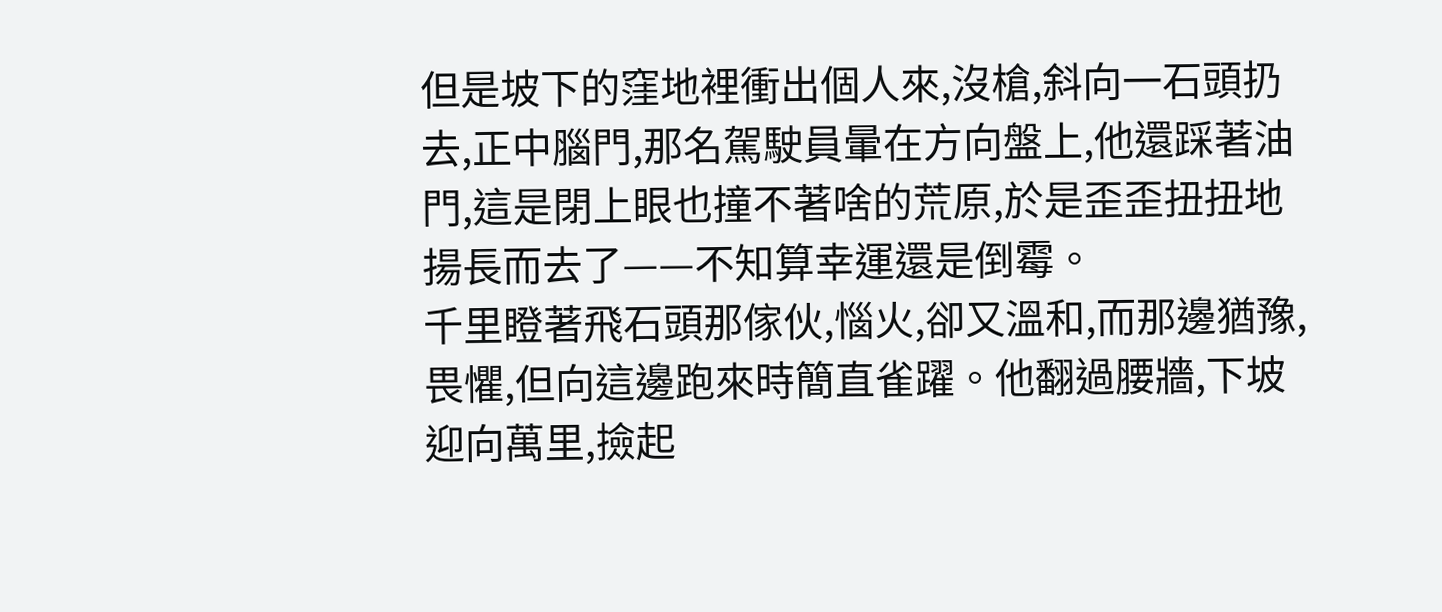但是坡下的窪地裡衝出個人來,沒槍,斜向一石頭扔去,正中腦門,那名駕駛員暈在方向盤上,他還踩著油門,這是閉上眼也撞不著啥的荒原,於是歪歪扭扭地揚長而去了——不知算幸運還是倒霉。
千里瞪著飛石頭那傢伙,惱火,卻又溫和,而那邊猶豫,畏懼,但向這邊跑來時簡直雀躍。他翻過腰牆,下坡迎向萬里,撿起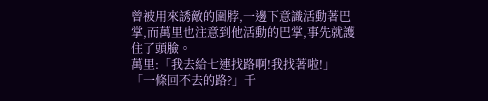曾被用來誘敵的圍脖,一邊下意識活動著巴掌,而萬里也注意到他活動的巴掌,事先就護住了頭臉。
萬里:「我去給七連找路啊!我找著啦!」
「一條回不去的路?」千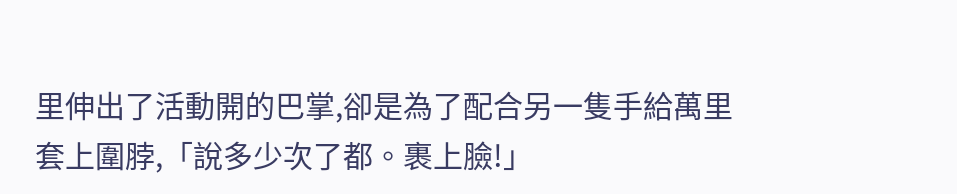里伸出了活動開的巴掌,卻是為了配合另一隻手給萬里套上圍脖,「說多少次了都。裹上臉!」